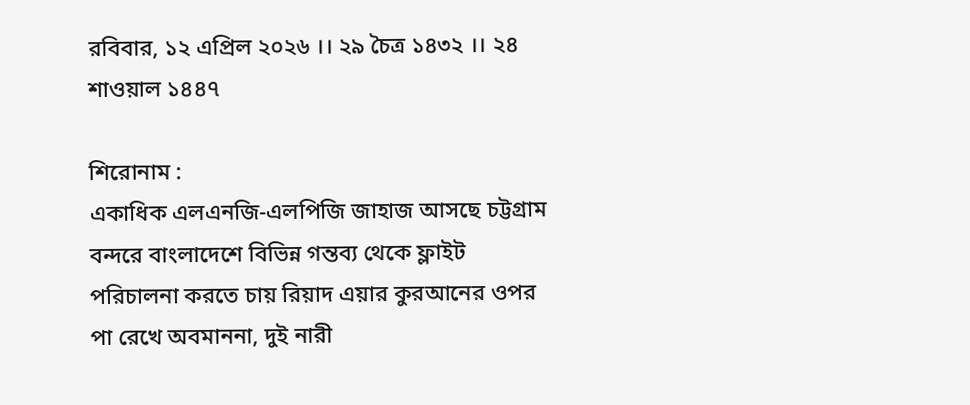রবিবার, ১২ এপ্রিল ২০২৬ ।। ২৯ চৈত্র ১৪৩২ ।। ২৪ শাওয়াল ১৪৪৭

শিরোনাম :
একাধিক এলএনজি-এলপিজি জাহাজ আসছে চট্টগ্রাম বন্দরে বাংলাদেশে বিভিন্ন গন্তব্য থেকে ফ্লাইট পরিচালনা করতে চায় রিয়াদ এয়ার কুরআনের ওপর পা রেখে অবমাননা, দুই নারী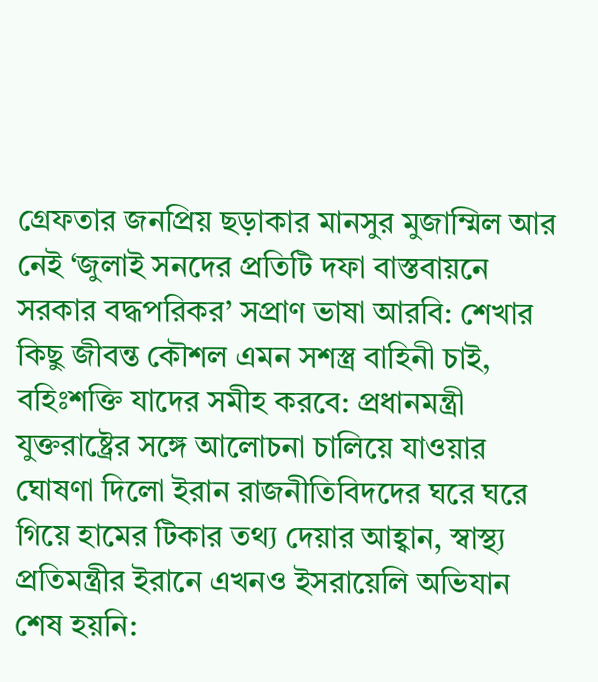গ্রেফতার জনপ্রিয় ছড়াকার মানসুর মুজাম্মিল আর নেই ‘জুলাই সনদের প্রতিটি দফা বাস্তবায়নে সরকার বদ্ধপরিকর’ সপ্রাণ ভাষা আরবি: শেখার কিছু জীবন্ত কৌশল এমন সশস্ত্র বাহিনী চাই, বহিঃশক্তি যাদের সমীহ করবে: প্রধানমন্ত্রী যুক্তরাষ্ট্রের সঙ্গে আলোচনা চালিয়ে যাওয়ার ঘোষণা ‍দিলো ইরান রাজনীতিবিদদের ঘরে ঘরে গিয়ে হামের টিকার তথ্য দেয়ার আহ্বান, স্বাস্থ্য প্রতিমন্ত্রীর ইরানে এখনও ইসরায়েলি অভিযান শেষ হয়নি: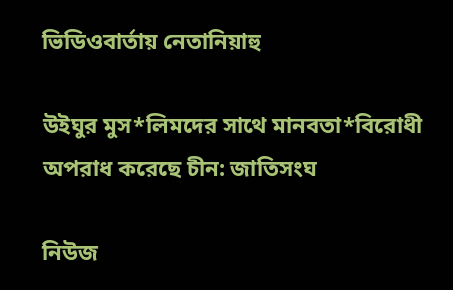ভিডিওবার্তায় নেতানিয়াহু

উইঘুর মুস*লিমদের সাথে মানবতা*বিরোধী অপরাধ করেছে চীন: জাতিসংঘ

নিউজ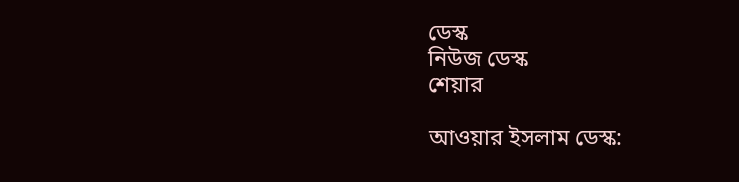ডেস্ক
নিউজ ডেস্ক
শেয়ার

আওয়ার ইসলাম ডেস্ক: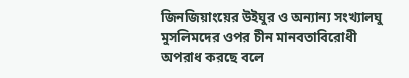জিনজিয়াংয়ের উইঘুর ও অন্যান্য সংখ্যালঘু মুসলিমদের ওপর চীন মানবতাবিরোধী অপরাধ করছে বলে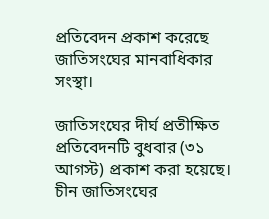প্রতিবেদন প্রকাশ করেছে জাতিসংঘের মানবাধিকার সংস্থা।

জাতিসংঘের দীর্ঘ প্রতীক্ষিত প্রতিবেদনটি বুধবার (৩১ আগস্ট) প্রকাশ করা হয়েছে। চীন জাতিসংঘের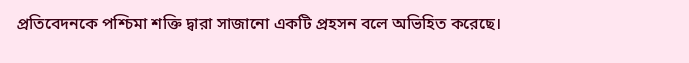প্রতিবেদনকে পশ্চিমা শক্তি দ্বারা সাজানো একটি প্রহসন বলে অভিহিত করেছে।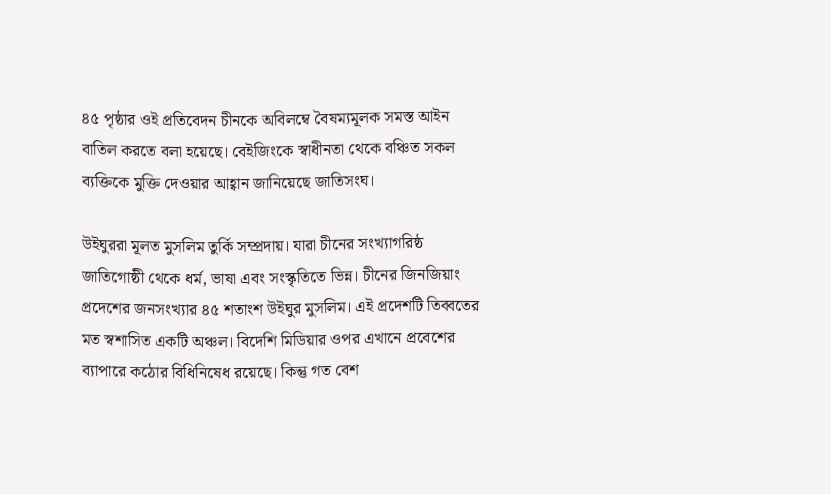৪৫ পৃষ্ঠার ওই প্রতিবেদন চীনকে অবিলম্বে বৈষম্যমূলক সমস্ত আইন বাতিল করতে বলা হয়েছে। বেইজিংকে স্বাধীনতা থেকে বঞ্চিত সকল ব্যক্তিকে মুক্তি দেওয়ার আহ্বান জানিয়েছে জাতিসংঘ।

উইঘুররা মূলত মুসলিম তুর্কি সম্প্রদায়। যারা চীনের সংখ্যাগরিষ্ঠ জাতিগোষ্ঠী থেকে ধর্ম, ভাষা এবং সংস্কৃতিতে ভিন্ন। চীনের জিনজিয়াং প্রদেশের জনসংখ্যার ৪৫ শতাংশ উইঘুর মুসলিম। এই প্রদেশটি তিব্বতের মত স্বশাসিত একটি অঞ্চল। বিদেশি মিডিয়ার ওপর এখানে প্রবেশের ব্যাপারে কঠোর বিধিনিষেধ রয়েছে। কিন্তু গত বেশ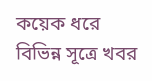কয়েক ধরে বিভিন্ন সূত্রে খবর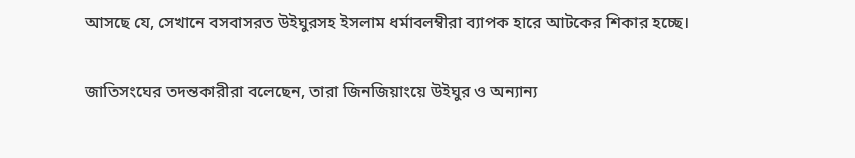আসছে যে, সেখানে বসবাসরত উইঘুরসহ ইসলাম ধর্মাবলম্বীরা ব্যাপক হারে আটকের শিকার হচ্ছে।

জাতিসংঘের তদন্তকারীরা বলেছেন, তারা জিনজিয়াংয়ে উইঘুর ও অন্যান্য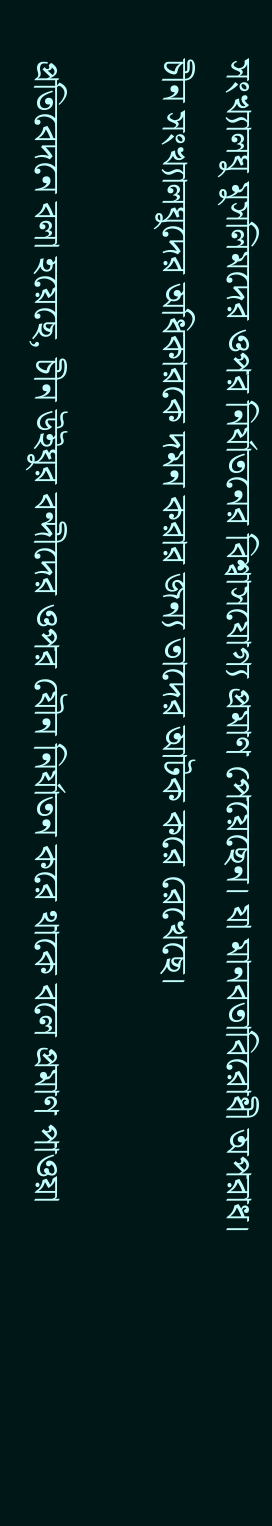সংখ্যালঘু মুসলিমদের ওপর নির্যাতনের বিশ্বাসযোগ্য প্রমাণ পেয়েছেন। যা মানবতাবিরোধী অপরাধ। চীন সংখ্যালঘুদের অধিকারকে দমন করার জন্য তাদের আটক করে রেখেছে।

প্রতিবেদনে বলা হয়েছে, চীন উইঘুর বন্দীদের ওপর যৌন নির্যাতন করে থাকে বলে প্রমাণ পাওয়া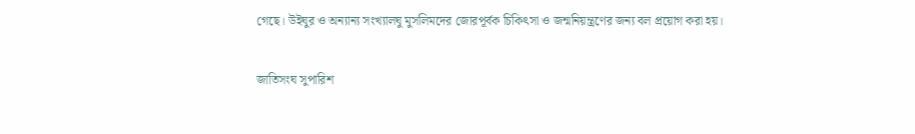গেছে। উইঘুর ও অন্যান্য সংখ্যালঘু মুসলিমদের জোরপূর্বক চিকিৎসা ও জন্মনিয়ন্ত্রণের জন্য বল প্রয়োগ করা হয়।

জাতিসংঘ সুপারিশ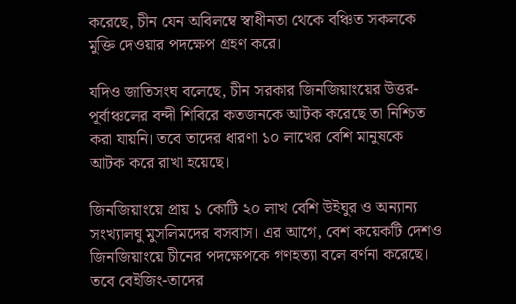করেছে, চীন যেন অবিলম্বে স্বাধীনতা থেকে বঞ্চিত সকলকে মুক্তি দেওয়ার পদক্ষেপ গ্রহণ করে।

যদিও জাতিসংঘ বলেছে, চীন সরকার জিনজিয়াংয়ের উত্তর-পূর্বাঞ্চলের বন্দী শিবিরে কতজনকে আটক করেছে তা নিশ্চিত করা যায়নি। তবে তাদের ধারণা ১০ লাখের বেশি মানুষকে আটক করে রাখা হয়েছে।

জিনজিয়াংয়ে প্রায় ১ কোটি ২০ লাখ বেশি উইঘুর ও অন্যান্য সংখ্যালঘু মুসলিমদের বসবাস। এর আগে, বেশ কয়েকটি দেশও জিনজিয়াংয়ে চীনের পদক্ষেপকে গণহত্যা বলে বর্ণনা করেছে। তবে বেইজিং-তাদের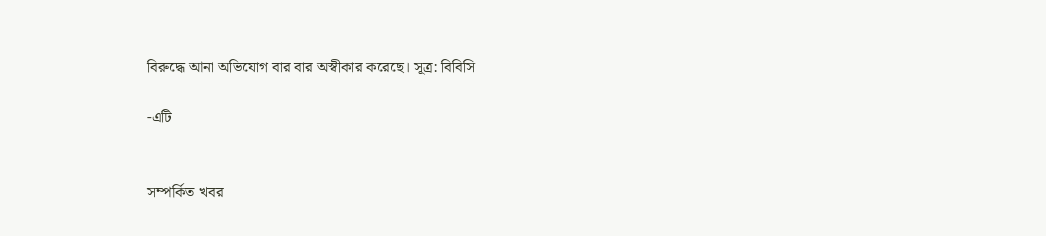বিরুদ্ধে আনা অভিযোগ বার বার অস্বীকার করেছে। সূত্র: বিবিসি

-এটি


সম্পর্কিত খবর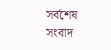সর্বশেষ সংবাদ